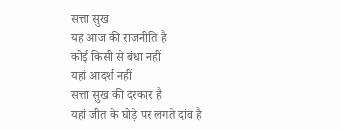सत्ता सुख
यह आज की राजनीति है
कोई किसी से बंधा नहीं
यहां आदर्श नहीं
सत्ता सुख की दरकार है
यहां जीत के घोड़े पर लगते दांव है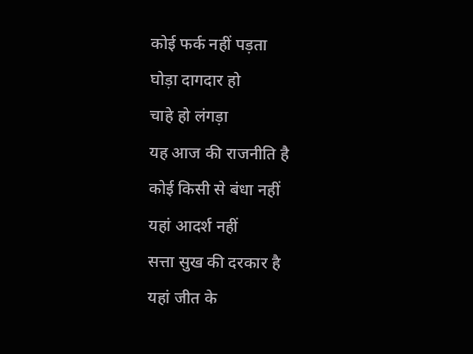कोई फर्क नहीं पड़ता
घोड़ा दागदार हो
चाहे हो लंगड़ा
यह आज की राजनीति है
कोई किसी से बंधा नहीं
यहां आदर्श नहीं
सत्ता सुख की दरकार है
यहां जीत के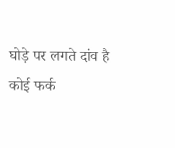घोड़े पर लगते दांव है
कोई फर्क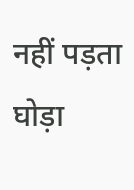नहीं पड़ता
घोड़ा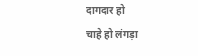दागदार हो
चाहे हो लंगड़ा